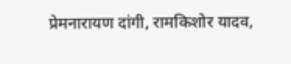प्रेमनारायण दांगी, रामकिशोर यादव,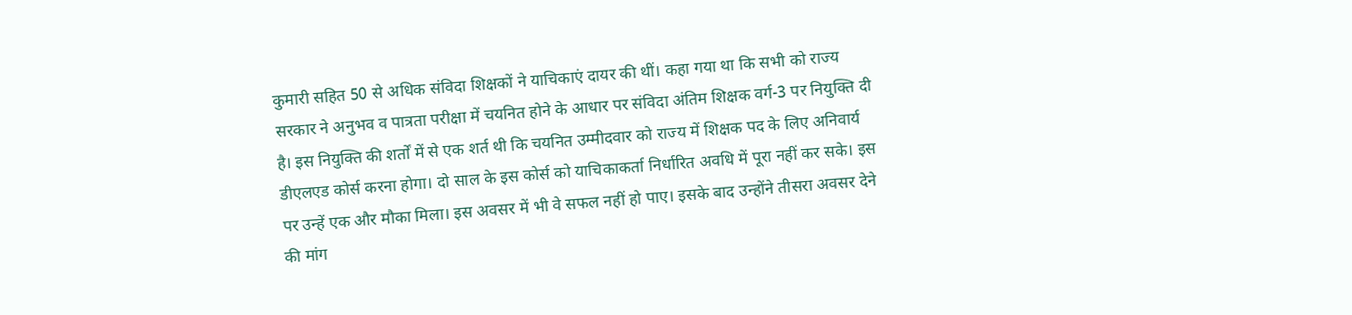कुमारी सहित 50 से अधिक संविदा शिक्षकों ने याचिकाएं दायर की थीं। कहा गया था कि सभी को राज्य सरकार ने अनुभव व पात्रता परीक्षा में चयनित होने के आधार पर संविदा अंतिम शिक्षक वर्ग-3 पर नियुक्ति दी है। इस नियुक्ति की शर्तों में से एक शर्त थी कि चयनित उम्मीदवार को राज्य में शिक्षक पद के लिए अनिवार्य डीएलएड कोर्स करना होगा। दो साल के इस कोर्स को याचिकाकर्ता निर्धारित अवधि में पूरा नहीं कर सके। इस पर उन्हें एक और मौका मिला। इस अवसर में भी वे सफल नहीं हो पाए। इसके बाद उन्होंने तीसरा अवसर देने की मांग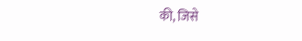की, जिसे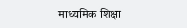माध्यमिक शिक्षा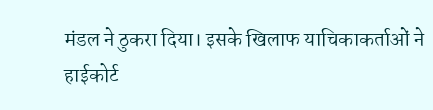मंडल ने ठुकरा दिया। इसके खिलाफ याचिकाकर्ताओं ने हाईकोर्ट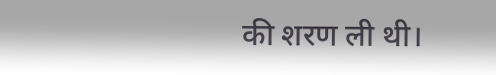की शरण ली थी।